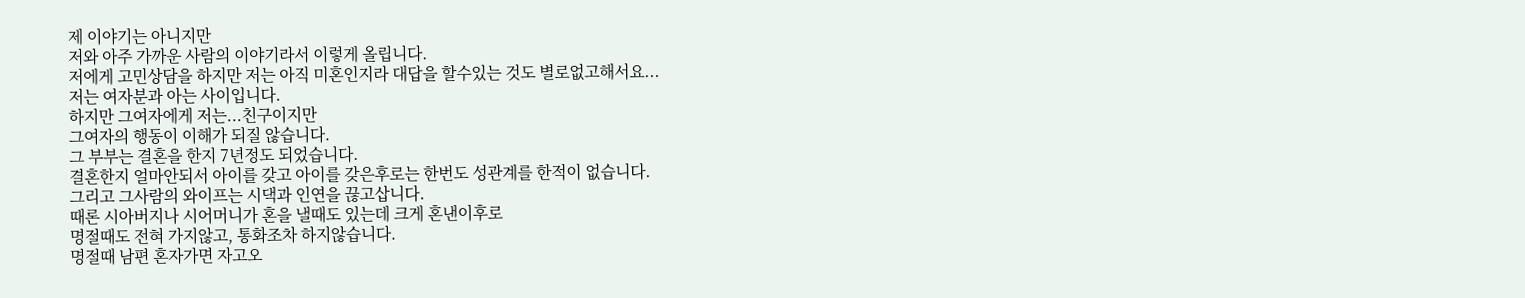제 이야기는 아니지만
저와 아주 가까운 사람의 이야기라서 이렇게 올립니다.
저에게 고민상담을 하지만 저는 아직 미혼인지라 대답을 할수있는 것도 별로없고해서요...
저는 여자분과 아는 사이입니다.
하지만 그여자에게 저는...친구이지만
그여자의 행동이 이해가 되질 않습니다.
그 부부는 결혼을 한지 7년정도 되었습니다.
결혼한지 얼마안되서 아이를 갖고 아이를 갖은후로는 한번도 성관계를 한적이 없습니다.
그리고 그사람의 와이프는 시댁과 인연을 끊고삽니다.
때론 시아버지나 시어머니가 혼을 낼때도 있는데 크게 혼낸이후로
명절때도 전혀 가지않고, 통화조차 하지않습니다.
명절때 남편 혼자가면 자고오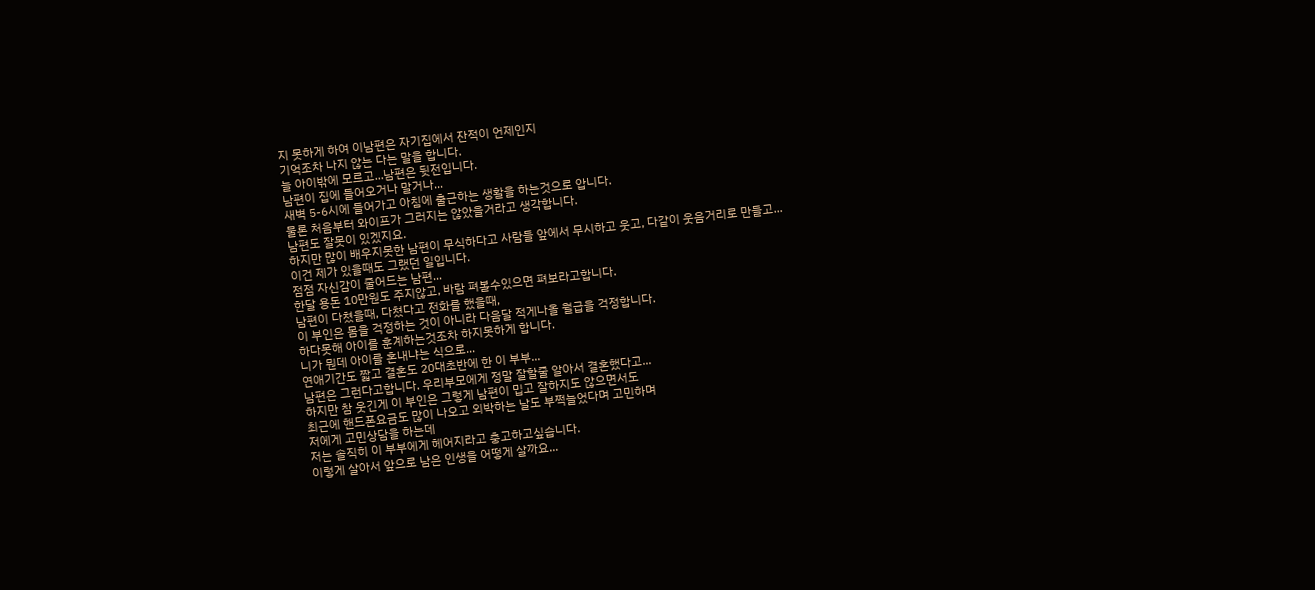지 못하게 하여 이남편은 자기집에서 잔적이 언제인지
기억조차 나지 않는 다는 말을 합니다.
늘 아이밖에 모르고...남편은 뒷전입니다.
남편이 집에 들어오거나 말거나...
새벽 5-6시에 들어가고 아침에 출근하는 생활을 하는것으로 압니다.
물론 처음부터 와이프가 그러지는 않았을거라고 생각합니다.
남편도 잘못이 있겠지요.
하지만 많이 배우지못한 남편이 무식하다고 사람들 앞에서 무시하고 웃고, 다같이 웃음거리로 만들고...
이건 제가 있을때도 그랬던 일입니다.
점점 자신감이 줄어드는 남편...
한달 용돈 10만원도 주지않고, 바람 펴볼수있으면 펴보라고합니다.
남편이 다쳤을때, 다쳤다고 전화를 했을때,
이 부인은 몸을 걱정하는 것이 아니라 다음달 적게나올 월급을 걱정합니다.
하다못해 아이를 훈계하는것조차 하지못하게 합니다.
니가 뭔데 아이를 혼내냐는 식으로...
연애기간도 짧고 결혼도 20대초반에 한 이 부부...
남편은 그런다고합니다. 우리부모에게 정말 잘할줄 알아서 결혼했다고...
하지만 참 웃긴게 이 부인은 그렇게 남편이 밉고 잘하지도 않으면서도
최근에 핸드폰요금도 많이 나오고 외박하는 날도 부쩍늘었다며 고민하며
저에게 고민상담을 하는데
저는 솔직히 이 부부에게 헤어지라고 충고하고싶습니다.
이렇게 살아서 앞으로 남은 인생을 어떻게 살까요...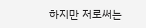하지만 저로써는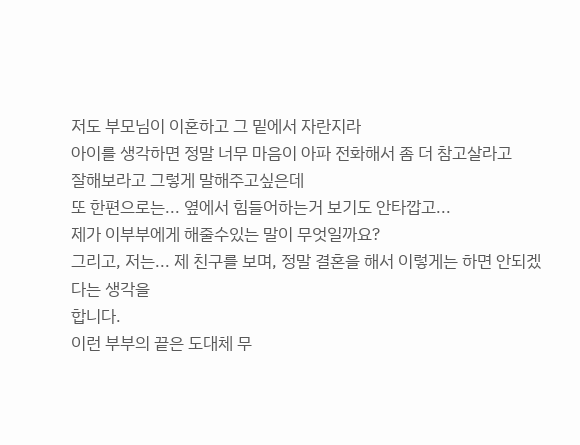저도 부모님이 이혼하고 그 밑에서 자란지라
아이를 생각하면 정말 너무 마음이 아파 전화해서 좀 더 참고살라고
잘해보라고 그렇게 말해주고싶은데
또 한편으로는... 옆에서 힘들어하는거 보기도 안타깝고...
제가 이부부에게 해줄수있는 말이 무엇일까요?
그리고, 저는... 제 친구를 보며, 정말 결혼을 해서 이렇게는 하면 안되겠다는 생각을
합니다.
이런 부부의 끝은 도대체 무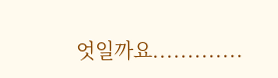엇일까요.............